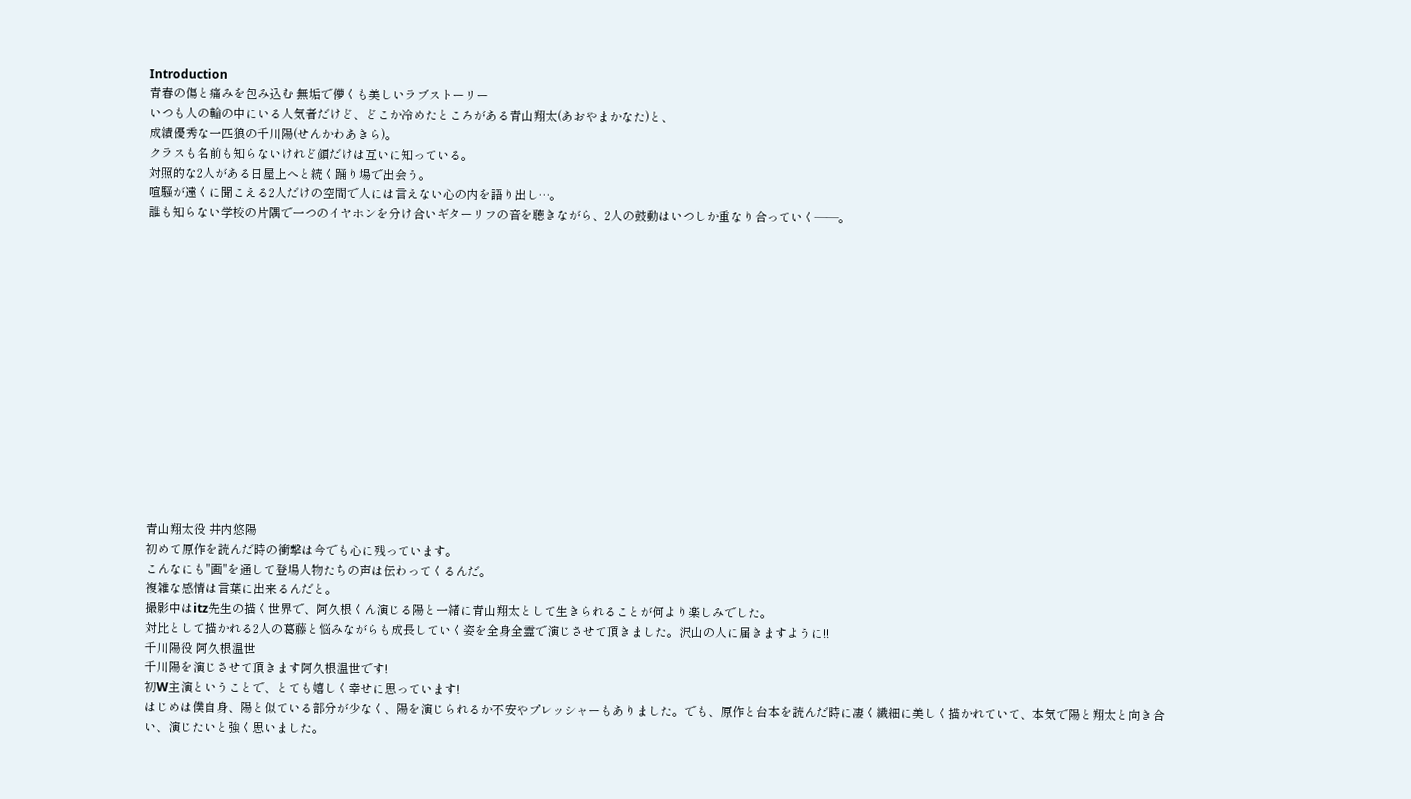Introduction
青春の傷と痛みを包み込む 無垢で儚くも美しいラブストーリー
いつも人の輪の中にいる人気者だけど、どこか冷めたところがある青山翔太(あおやまかなた)と、
成績優秀な一匹狼の千川陽(せんかわあきら)。
クラスも名前も知らないけれど顔だけは互いに知っている。
対照的な2人がある日屋上へと続く踊り場で出会う。
喧騒が遠くに聞こえる2人だけの空間で人には言えない心の内を語り出し…。
誰も知らない学校の片隅で一つのイヤホンを分け合いギターリフの音を聴きながら、2人の鼓動はいつしか重なり合っていく――。















青山翔太役 井内悠陽
初めて原作を読んだ時の衝撃は今でも心に残っています。
こんなにも"画"を通して登場人物たちの声は伝わってくるんだ。
複雑な感情は言葉に出来るんだと。
撮影中はitz先生の描く世界で、阿久根くん演じる陽と一緒に青山翔太として生きられることが何より楽しみでした。
対比として描かれる2人の葛藤と悩みながらも成長していく姿を全身全霊で演じさせて頂きました。沢山の人に届きますように!!
千川陽役 阿久根温世
千川陽を演じさせて頂きます阿久根温世です!
初W主演ということで、とても嬉しく幸せに思っています!
はじめは僕自身、陽と似ている部分が少なく、陽を演じられるか不安やプレッシャーもありました。でも、原作と台本を読んだ時に凄く繊細に美しく描かれていて、本気で陽と翔太と向き合い、演じたいと強く思いました。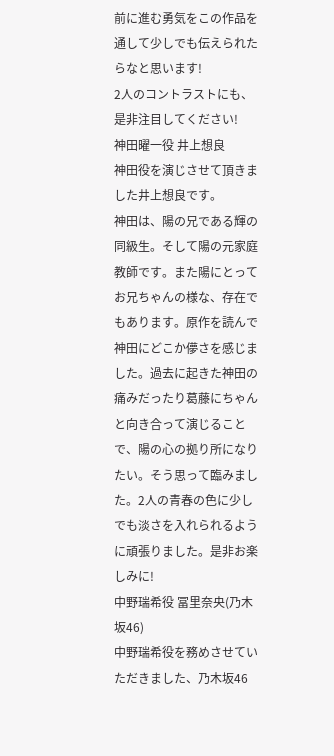前に進む勇気をこの作品を通して少しでも伝えられたらなと思います!
2人のコントラストにも、是非注目してください!
神田曜一役 井上想良
神田役を演じさせて頂きました井上想良です。
神田は、陽の兄である輝の同級生。そして陽の元家庭教師です。また陽にとってお兄ちゃんの様な、存在でもあります。原作を読んで神田にどこか儚さを感じました。過去に起きた神田の痛みだったり葛藤にちゃんと向き合って演じることで、陽の心の拠り所になりたい。そう思って臨みました。2人の青春の色に少しでも淡さを入れられるように頑張りました。是非お楽しみに!
中野瑞希役 冨里奈央(乃木坂46)
中野瑞希役を務めさせていただきました、乃木坂46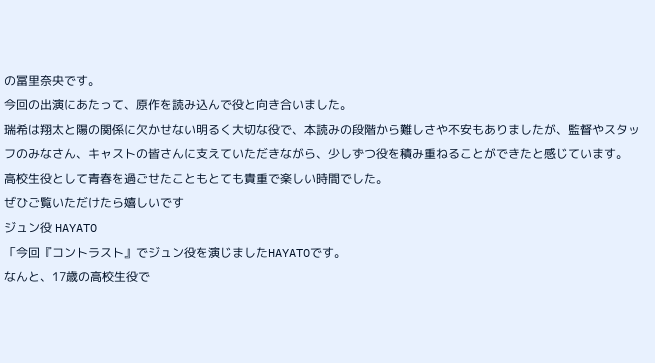の冨里奈央です。
今回の出演にあたって、原作を読み込んで役と向き合いました。
瑞希は翔太と陽の関係に欠かせない明るく大切な役で、本読みの段階から難しさや不安もありましたが、監督やスタッフのみなさん、キャストの皆さんに支えていただきながら、少しずつ役を積み重ねることができたと感じています。
高校生役として青春を過ごせたこともとても貴重で楽しい時間でした。
ぜひご覧いただけたら嬉しいです
ジュン役 HAYATO
「今回『コントラスト』でジュン役を演じましたHAYATOです。
なんと、17歳の高校生役で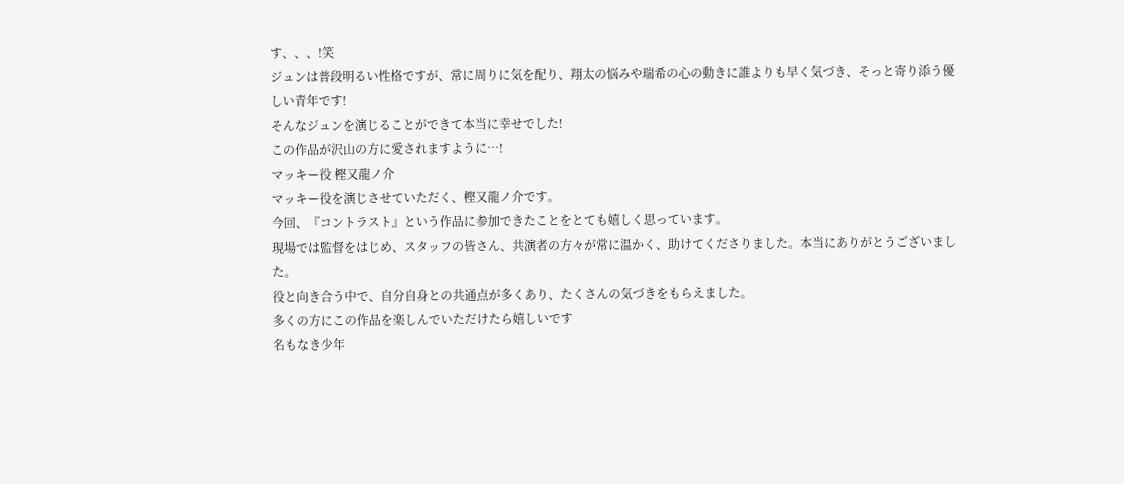す、、、!笑
ジュンは普段明るい性格ですが、常に周りに気を配り、翔太の悩みや瑞希の心の動きに誰よりも早く気づき、そっと寄り添う優しい青年です!
そんなジュンを演じることができて本当に幸せでした!
この作品が沢山の方に愛されますように…!
マッキー役 樫又龍ノ介
マッキー役を演じさせていただく、樫又龍ノ介です。
今回、『コントラスト』という作品に参加できたことをとても嬉しく思っています。
現場では監督をはじめ、スタッフの皆さん、共演者の方々が常に温かく、助けてくださりました。本当にありがとうございました。
役と向き合う中で、自分自身との共通点が多くあり、たくさんの気づきをもらえました。
多くの方にこの作品を楽しんでいただけたら嬉しいです
名もなき少年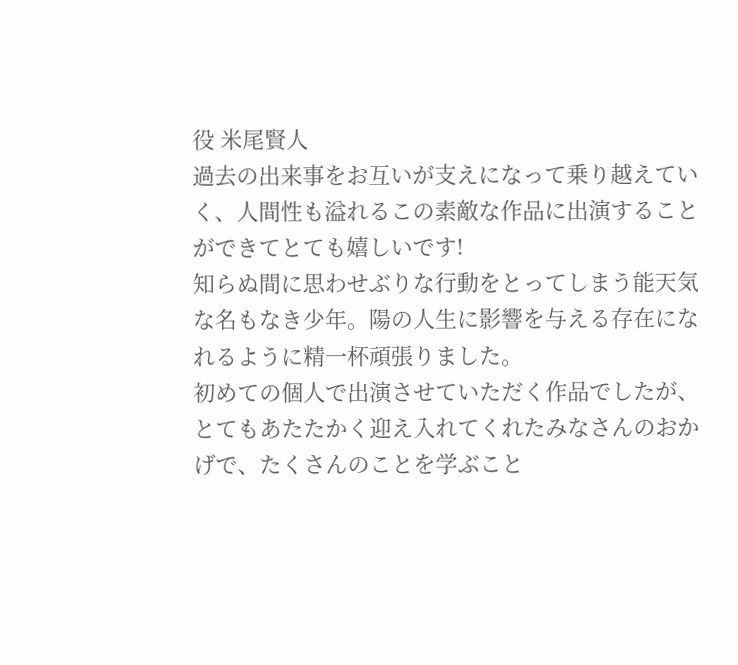役 米尾賢人
過去の出来事をお互いが支えになって乗り越えていく、人間性も溢れるこの素敵な作品に出演することができてとても嬉しいです!
知らぬ間に思わせぶりな行動をとってしまう能天気な名もなき少年。陽の人生に影響を与える存在になれるように精一杯頑張りました。
初めての個人で出演させていただく作品でしたが、とてもあたたかく迎え入れてくれたみなさんのおかげで、たくさんのことを学ぶこと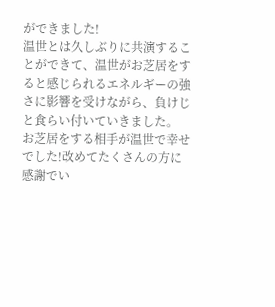ができました!
温世とは久しぶりに共演することができて、温世がお芝居をすると感じられるエネルギーの強さに影響を受けながら、負けじと食らい付いていきました。
お芝居をする相手が温世で幸せでした!改めてたくさんの方に感謝でい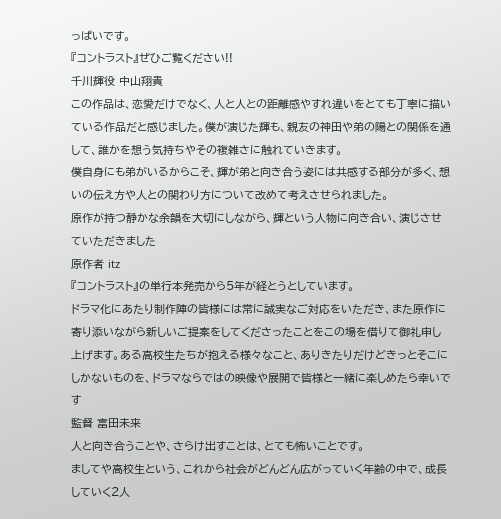っぱいです。
『コントラスト』ぜひご覧ください!!
千川輝役 中山翔貴
この作品は、恋愛だけでなく、人と人との距離感やすれ違いをとても丁寧に描いている作品だと感じました。僕が演じた輝も、親友の神田や弟の陽との関係を通して、誰かを想う気持ちやその複雑さに触れていきます。
僕自身にも弟がいるからこそ、輝が弟と向き合う姿には共感する部分が多く、想いの伝え方や人との関わり方について改めて考えさせられました。
原作が持つ静かな余韻を大切にしながら、輝という人物に向き合い、演じさせていただきました
原作者 itz
『コントラスト』の単行本発売から5年が経とうとしています。
ドラマ化にあたり制作陣の皆様には常に誠実なご対応をいただき、また原作に寄り添いながら新しいご提案をしてくださったことをこの場を借りて御礼申し上げます。ある高校生たちが抱える様々なこと、ありきたりだけどきっとそこにしかないものを、ドラマならではの映像や展開で皆様と一緒に楽しめたら幸いです
監督 富田未来
人と向き合うことや、さらけ出すことは、とても怖いことです。
ましてや高校生という、これから社会がどんどん広がっていく年齢の中で、成長していく2人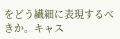をどう繊細に表現するべきか。キャス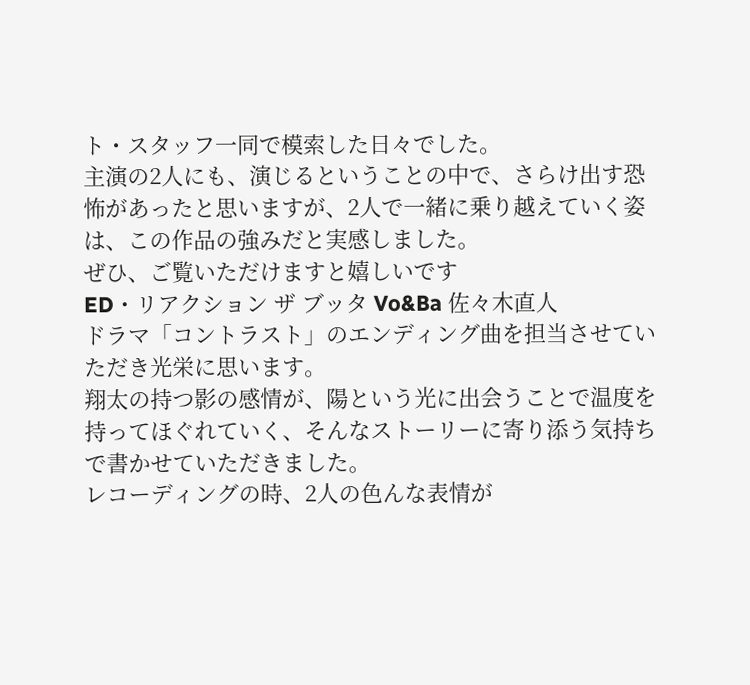ト・スタッフ一同で模索した日々でした。
主演の2人にも、演じるということの中で、さらけ出す恐怖があったと思いますが、2人で一緒に乗り越えていく姿は、この作品の強みだと実感しました。
ぜひ、ご覧いただけますと嬉しいです
ED・リアクション ザ ブッタ Vo&Ba 佐々木直人
ドラマ「コントラスト」のエンディング曲を担当させていただき光栄に思います。
翔太の持つ影の感情が、陽という光に出会うことで温度を持ってほぐれていく、そんなストーリーに寄り添う気持ちで書かせていただきました。
レコーディングの時、2人の色んな表情が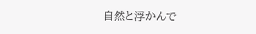自然と浮かんで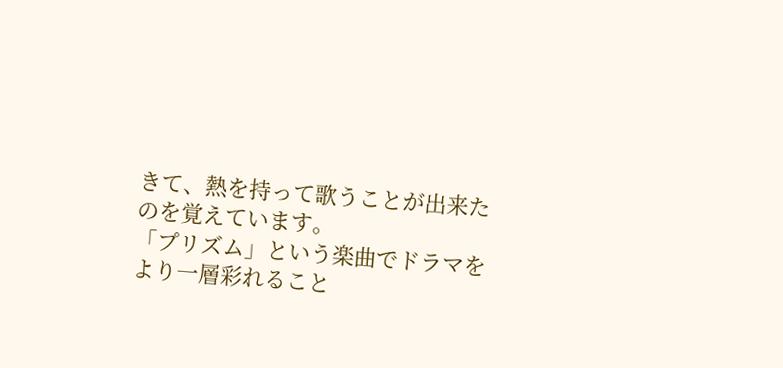きて、熱を持って歌うことが出来たのを覚えています。
「プリズム」という楽曲でドラマをより一層彩れること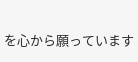を心から願っています